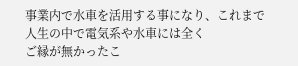事業内で水車を活用する事になり、これまで人生の中で電気系や水車には全く
ご縁が無かったこ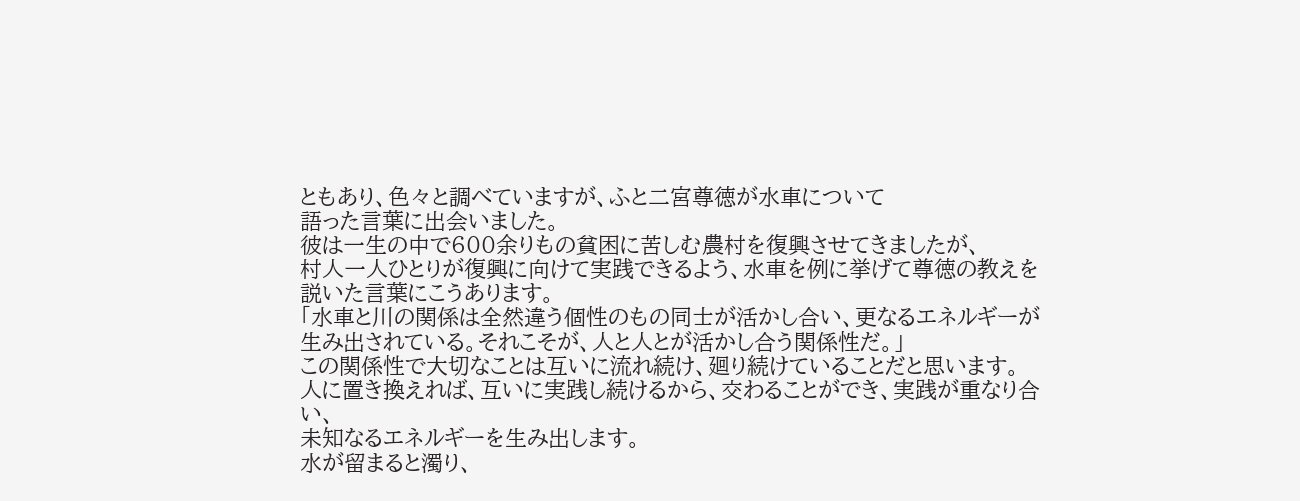ともあり、色々と調べていますが、ふと二宮尊徳が水車について
語った言葉に出会いました。
彼は一生の中で600余りもの貧困に苦しむ農村を復興させてきましたが、
村人一人ひとりが復興に向けて実践できるよう、水車を例に挙げて尊徳の教えを
説いた言葉にこうあります。
「水車と川の関係は全然違う個性のもの同士が活かし合い、更なるエネルギーが
生み出されている。それこそが、人と人とが活かし合う関係性だ。」
この関係性で大切なことは互いに流れ続け、廻り続けていることだと思います。
人に置き換えれば、互いに実践し続けるから、交わることができ、実践が重なり合い、
未知なるエネルギーを生み出します。
水が留まると濁り、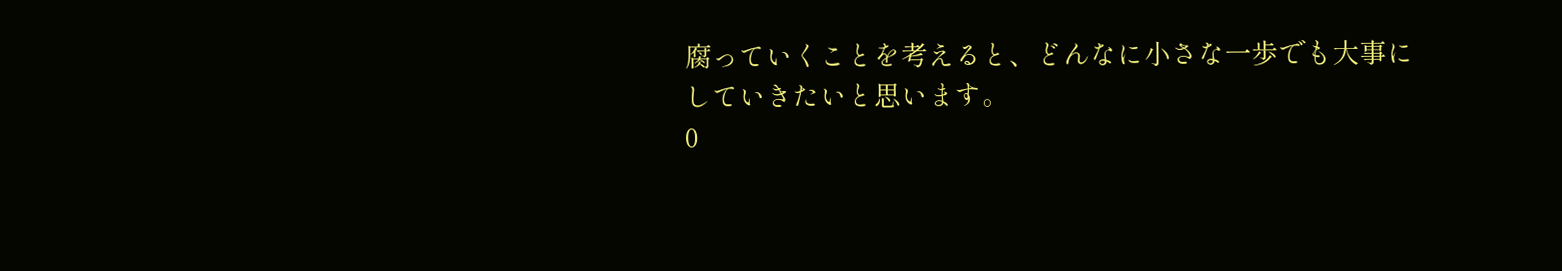腐っていくことを考えると、どんなに小さな一歩でも大事に
していきたいと思います。
0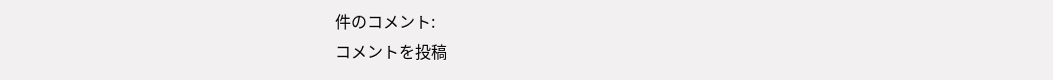件のコメント:
コメントを投稿